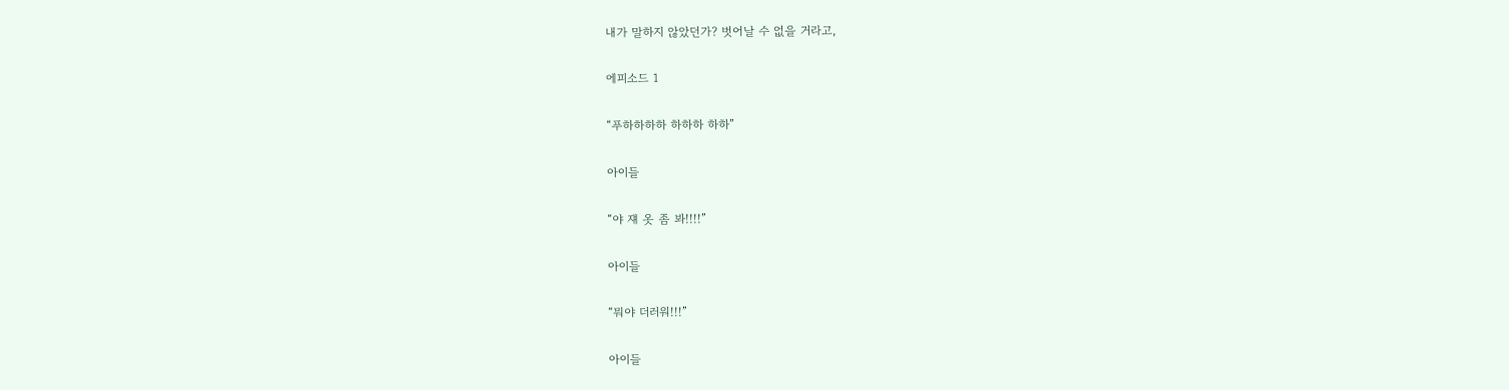내가 말하지 않았던가? 벗어날 수 없을 거라고,

에피소드 1

“푸하하하하 하하하 하하”

아이들

“야 쟤 옷 좀 봐!!!!”

아이들

“뭐야 더러워!!!”

아이들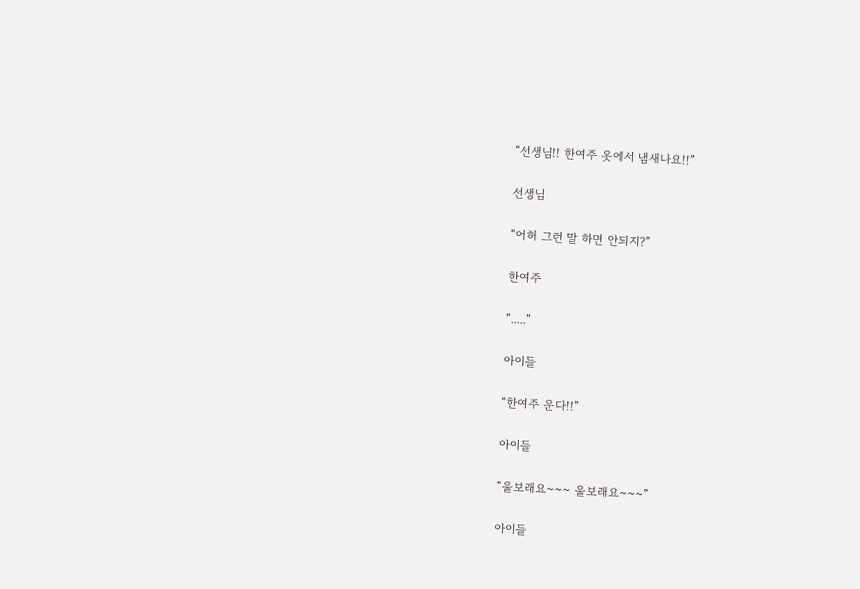“선생님!! 한여주 옷에서 냄새나요!!”

선생님

“어허 그런 말 하면 안되지?”

한여주

“.....”

아이들

“한여주 운다!!”

아이들

“울보래요~~~ 울보래요~~~”

아이들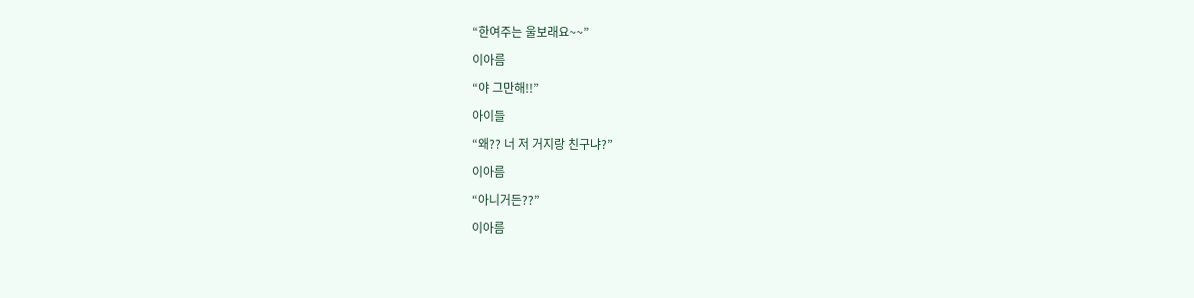“한여주는 울보래요~~”

이아름

“야 그만해!!”

아이들

“왜?? 너 저 거지랑 친구냐?”

이아름

“아니거든??”

이아름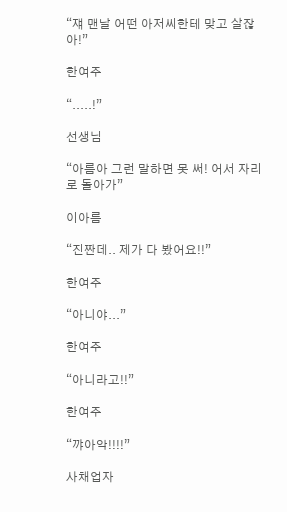“쟤 맨날 어떤 아저씨한테 맞고 살잖아!”

한여주

“.....!”

선생님

“아름아 그런 말하면 못 써! 어서 자리로 돌아가”

이아름

“진짠데.. 제가 다 봤어요!!”

한여주

“아니야...”

한여주

“아니라고!!”

한여주

“꺄아악!!!!”

사채업자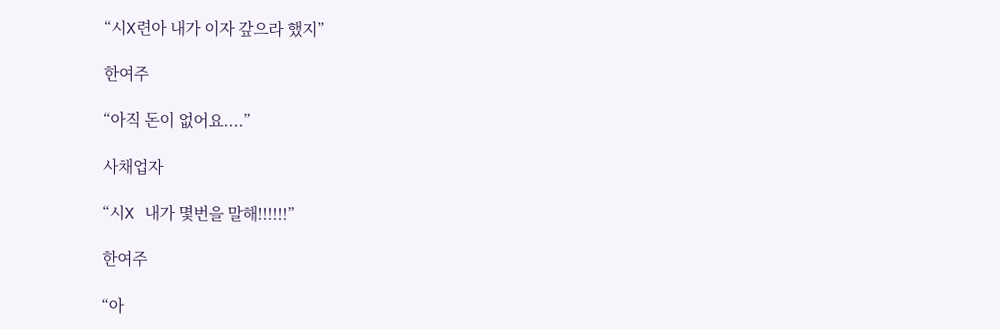“시X련아 내가 이자 갚으라 했지”

한여주

“아직 돈이 없어요....”

사채업자

“시X 내가 몇번을 말해!!!!!!”

한여주

“아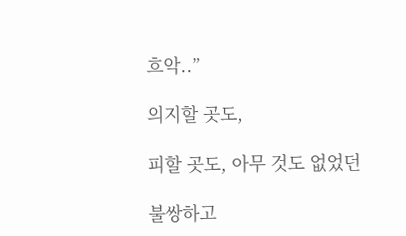흐악..”

의지할 곳도,

피할 곳도, 아무 것도 없었던

불쌍하고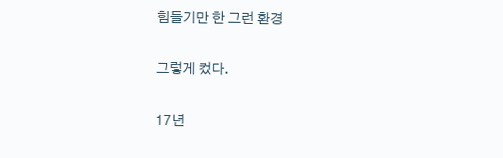힘들기만 한 그런 환경

그렇게 컸다.

17년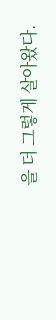을 더 그렇게 살아왔다.